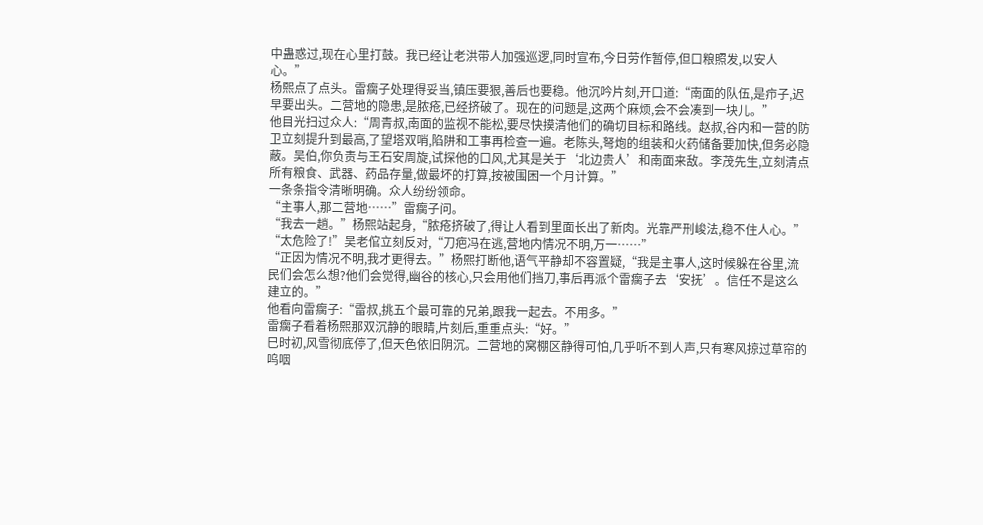中蛊惑过,现在心里打鼓。我已经让老洪带人加强巡逻,同时宣布,今日劳作暂停,但口粮照发,以安人心。”
杨熙点了点头。雷瘸子处理得妥当,镇压要狠,善后也要稳。他沉吟片刻,开口道:“南面的队伍,是疖子,迟早要出头。二营地的隐患,是脓疮,已经挤破了。现在的问题是,这两个麻烦,会不会凑到一块儿。”
他目光扫过众人:“周青叔,南面的监视不能松,要尽快摸清他们的确切目标和路线。赵叔,谷内和一营的防卫立刻提升到最高,了望塔双哨,陷阱和工事再检查一遍。老陈头,弩炮的组装和火药储备要加快,但务必隐蔽。吴伯,你负责与王石安周旋,试探他的口风,尤其是关于‘北边贵人’和南面来敌。李茂先生,立刻清点所有粮食、武器、药品存量,做最坏的打算,按被围困一个月计算。”
一条条指令清晰明确。众人纷纷领命。
“主事人,那二营地……”雷瘸子问。
“我去一趟。”杨熙站起身,“脓疮挤破了,得让人看到里面长出了新肉。光靠严刑峻法,稳不住人心。”
“太危险了!”吴老倌立刻反对,“刀疤冯在逃,营地内情况不明,万一……”
“正因为情况不明,我才更得去。”杨熙打断他,语气平静却不容置疑,“我是主事人,这时候躲在谷里,流民们会怎么想?他们会觉得,幽谷的核心,只会用他们挡刀,事后再派个雷瘸子去‘安抚’。信任不是这么建立的。”
他看向雷瘸子:“雷叔,挑五个最可靠的兄弟,跟我一起去。不用多。”
雷瘸子看着杨熙那双沉静的眼睛,片刻后,重重点头:“好。”
巳时初,风雪彻底停了,但天色依旧阴沉。二营地的窝棚区静得可怕,几乎听不到人声,只有寒风掠过草帘的呜咽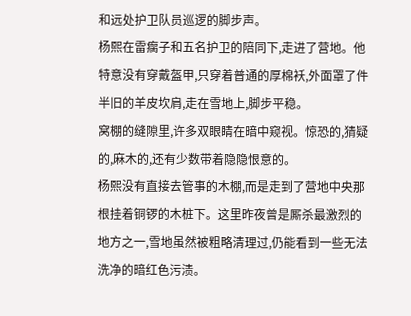和远处护卫队员巡逻的脚步声。
杨熙在雷瘸子和五名护卫的陪同下,走进了营地。他特意没有穿戴盔甲,只穿着普通的厚棉袄,外面罩了件半旧的羊皮坎肩,走在雪地上,脚步平稳。
窝棚的缝隙里,许多双眼睛在暗中窥视。惊恐的,猜疑的,麻木的,还有少数带着隐隐恨意的。
杨熙没有直接去管事的木棚,而是走到了营地中央那根挂着铜锣的木桩下。这里昨夜曾是厮杀最激烈的地方之一,雪地虽然被粗略清理过,仍能看到一些无法洗净的暗红色污渍。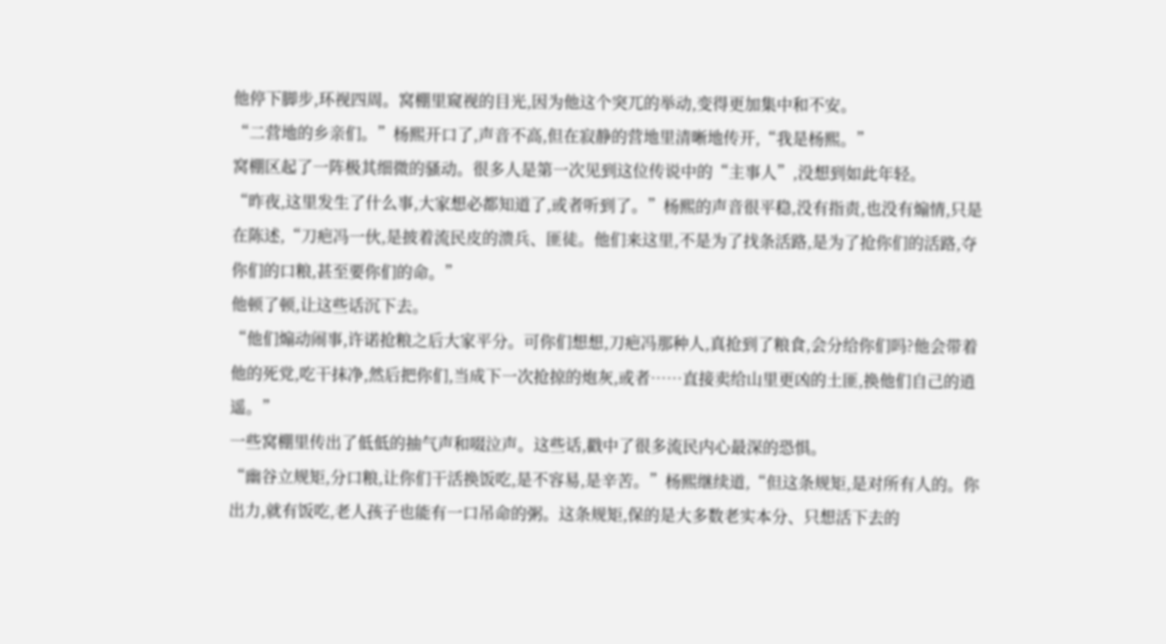他停下脚步,环视四周。窝棚里窥视的目光,因为他这个突兀的举动,变得更加集中和不安。
“二营地的乡亲们。”杨熙开口了,声音不高,但在寂静的营地里清晰地传开,“我是杨熙。”
窝棚区起了一阵极其细微的骚动。很多人是第一次见到这位传说中的“主事人”,没想到如此年轻。
“昨夜,这里发生了什么事,大家想必都知道了,或者听到了。”杨熙的声音很平稳,没有指责,也没有煽情,只是在陈述,“刀疤冯一伙,是披着流民皮的溃兵、匪徒。他们来这里,不是为了找条活路,是为了抢你们的活路,夺你们的口粮,甚至要你们的命。”
他顿了顿,让这些话沉下去。
“他们煽动闹事,许诺抢粮之后大家平分。可你们想想,刀疤冯那种人,真抢到了粮食,会分给你们吗?他会带着他的死党,吃干抹净,然后把你们,当成下一次抢掠的炮灰,或者……直接卖给山里更凶的土匪,换他们自己的逍遥。”
一些窝棚里传出了低低的抽气声和啜泣声。这些话,戳中了很多流民内心最深的恐惧。
“幽谷立规矩,分口粮,让你们干活换饭吃,是不容易,是辛苦。”杨熙继续道,“但这条规矩,是对所有人的。你出力,就有饭吃,老人孩子也能有一口吊命的粥。这条规矩,保的是大多数老实本分、只想活下去的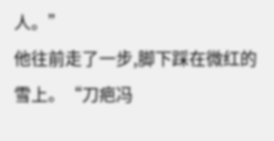人。”
他往前走了一步,脚下踩在微红的雪上。“刀疤冯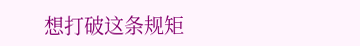想打破这条规矩